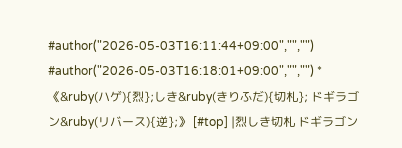#author("2026-05-03T16:11:44+09:00","","") #author("2026-05-03T16:18:01+09:00","","") *《&ruby(ハゲ){烈};しき&ruby(きりふだ){切札}; ドギラゴン&ruby(リバース){逆};》 [#top] |烈しき切札 ドギラゴン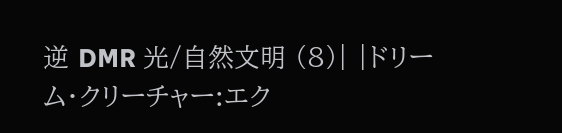逆 DMR 光/自然文明 (8)| |ドリーム・クリーチャー:エク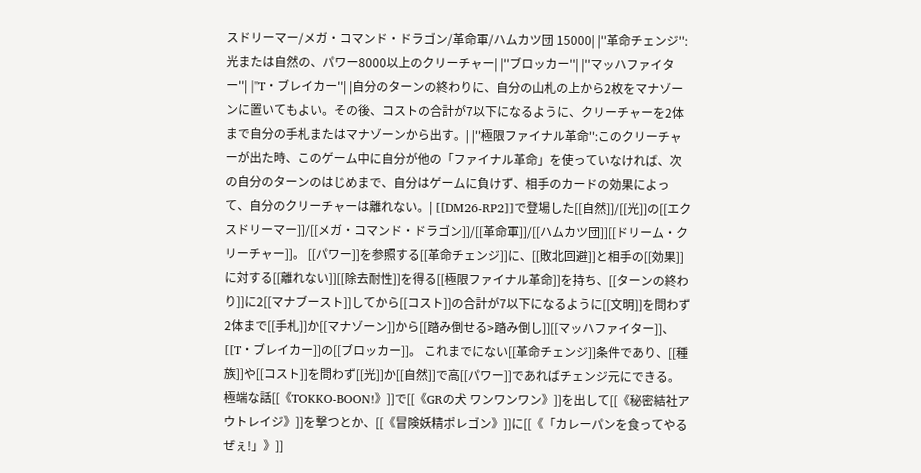スドリーマー/メガ・コマンド・ドラゴン/革命軍/ハムカツ団 15000| |''革命チェンジ'':光または自然の、パワー8000以上のクリーチャー| |''ブロッカー''| |''マッハファイター''| |''T・ブレイカー''| |自分のターンの終わりに、自分の山札の上から2枚をマナゾーンに置いてもよい。その後、コストの合計が7以下になるように、クリーチャーを2体まで自分の手札またはマナゾーンから出す。| |''極限ファイナル革命'':このクリーチャーが出た時、このゲーム中に自分が他の「ファイナル革命」を使っていなければ、次の自分のターンのはじめまで、自分はゲームに負けず、相手のカードの効果によって、自分のクリーチャーは離れない。| [[DM26-RP2]]で登場した[[自然]]/[[光]]の[[エクスドリーマー]]/[[メガ・コマンド・ドラゴン]]/[[革命軍]]/[[ハムカツ団]][[ドリーム・クリーチャー]]。 [[パワー]]を参照する[[革命チェンジ]]に、[[敗北回避]]と相手の[[効果]]に対する[[離れない]][[除去耐性]]を得る[[極限ファイナル革命]]を持ち、[[ターンの終わり]]に2[[マナブースト]]してから[[コスト]]の合計が7以下になるように[[文明]]を問わず2体まで[[手札]]か[[マナゾーン]]から[[踏み倒せる>踏み倒し]][[マッハファイター]]、[[T・ブレイカー]]の[[ブロッカー]]。 これまでにない[[革命チェンジ]]条件であり、[[種族]]や[[コスト]]を問わず[[光]]か[[自然]]で高[[パワー]]であればチェンジ元にできる。 極端な話[[《TOKKO-BOON!》]]で[[《GRの犬 ワンワンワン》]]を出して[[《秘密結社アウトレイジ》]]を撃つとか、[[《冒険妖精ポレゴン》]]に[[《「カレーパンを食ってやるぜぇ!」》]]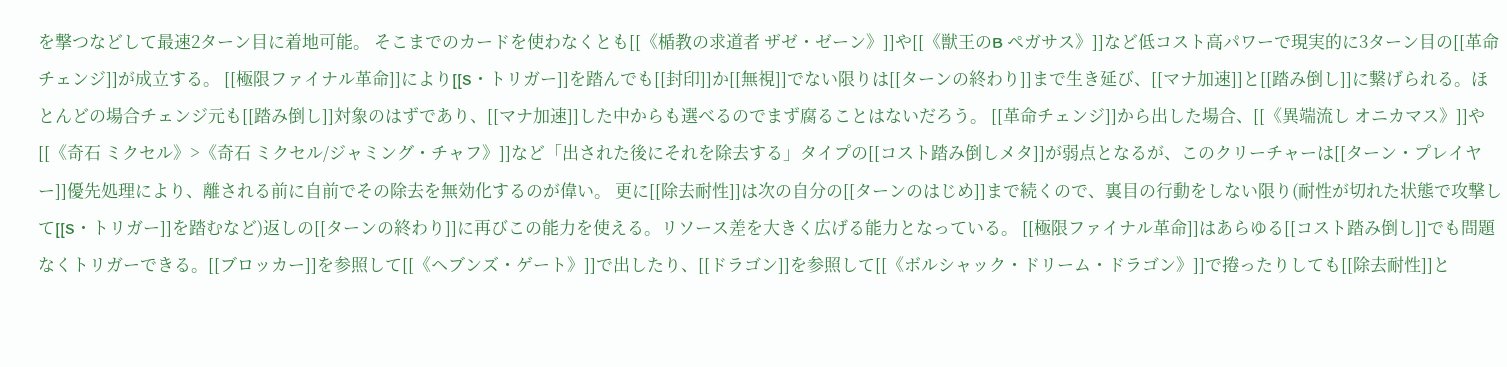を撃つなどして最速2ターン目に着地可能。 そこまでのカードを使わなくとも[[《楯教の求道者 ザゼ・ゼーン》]]や[[《獣王のB ペガサス》]]など低コスト高パワーで現実的に3ターン目の[[革命チェンジ]]が成立する。 [[極限ファイナル革命]]により[[S・トリガー]]を踏んでも[[封印]]か[[無視]]でない限りは[[ターンの終わり]]まで生き延び、[[マナ加速]]と[[踏み倒し]]に繋げられる。ほとんどの場合チェンジ元も[[踏み倒し]]対象のはずであり、[[マナ加速]]した中からも選べるのでまず腐ることはないだろう。 [[革命チェンジ]]から出した場合、[[《異端流し オニカマス》]]や[[《奇石 ミクセル》>《奇石 ミクセル/ジャミング・チャフ》]]など「出された後にそれを除去する」タイプの[[コスト踏み倒しメタ]]が弱点となるが、このクリーチャーは[[ターン・プレイヤー]]優先処理により、離される前に自前でその除去を無効化するのが偉い。 更に[[除去耐性]]は次の自分の[[ターンのはじめ]]まで続くので、裏目の行動をしない限り(耐性が切れた状態で攻撃して[[S・トリガー]]を踏むなど)返しの[[ターンの終わり]]に再びこの能力を使える。リソース差を大きく広げる能力となっている。 [[極限ファイナル革命]]はあらゆる[[コスト踏み倒し]]でも問題なくトリガーできる。[[ブロッカー]]を参照して[[《ヘブンズ・ゲート》]]で出したり、[[ドラゴン]]を参照して[[《ボルシャック・ドリーム・ドラゴン》]]で捲ったりしても[[除去耐性]]と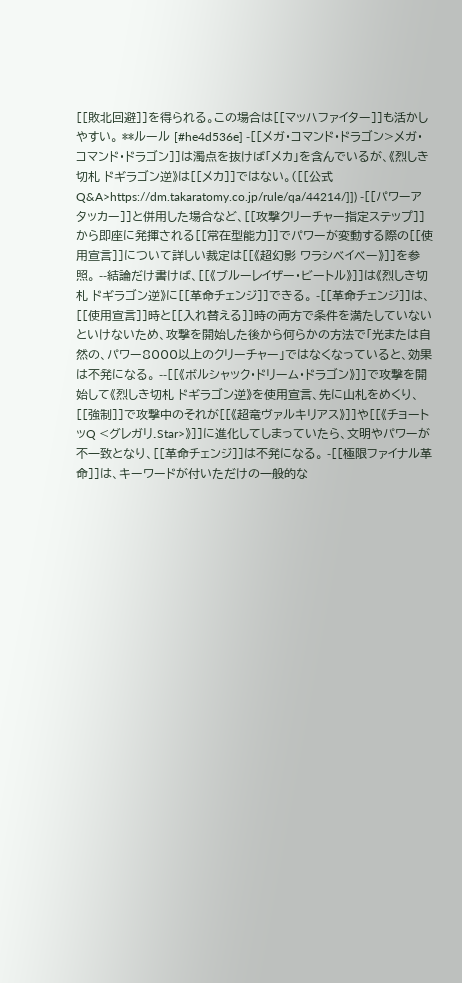[[敗北回避]]を得られる。この場合は[[マッハファイター]]も活かしやすい。 **ルール [#he4d536e] -[[メガ・コマンド・ドラゴン>メガ・コマンド・ドラゴン]]は濁点を抜けば「メカ」を含んでいるが、《烈しき切札 ドギラゴン逆》は[[メカ]]ではない。([[公式Q&A>https://dm.takaratomy.co.jp/rule/qa/44214/]]) -[[パワーアタッカー]]と併用した場合など、[[攻撃クリーチャー指定ステップ]]から即座に発揮される[[常在型能力]]でパワーが変動する際の[[使用宣言]]について詳しい裁定は[[《超幻影 ワラシベイベー》]]を参照。 --結論だけ書けば、[[《ブルーレイザー・ビートル》]]は《烈しき切札 ドギラゴン逆》に[[革命チェンジ]]できる。 -[[革命チェンジ]]は、[[使用宣言]]時と[[入れ替える]]時の両方で条件を満たしていないといけないため、攻撃を開始した後から何らかの方法で「光または自然の、パワー8000以上のクリーチャー」ではなくなっていると、効果は不発になる。 --[[《ボルシャック・ドリーム・ドラゴン》]]で攻撃を開始して《烈しき切札 ドギラゴン逆》を使用宣言、先に山札をめくり、[[強制]]で攻撃中のそれが[[《超竜ヴァルキリアス》]]や[[《チョートッQ <グレガリ.Star>》]]に進化してしまっていたら、文明やパワーが不一致となり、[[革命チェンジ]]は不発になる。 -[[極限ファイナル革命]]は、キーワードが付いただけの一般的な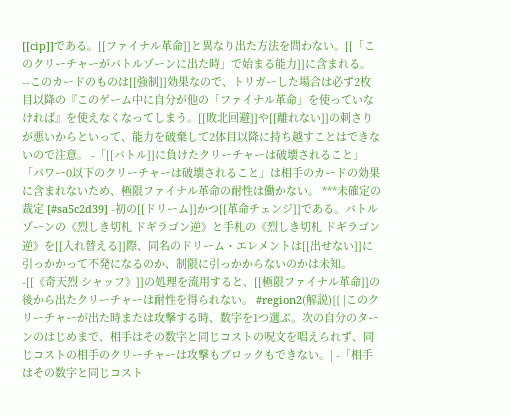[[cip]]である。[[ファイナル革命]]と異なり出た方法を問わない。[[「このクリーチャーがバトルゾーンに出た時」で始まる能力]]に含まれる。 --このカードのものは[[強制]]効果なので、トリガーした場合は必ず2枚目以降の『このゲーム中に自分が他の「ファイナル革命」を使っていなければ』を使えなくなってしまう。[[敗北回避]]や[[離れない]]の刺さりが悪いからといって、能力を破棄して2体目以降に持ち越すことはできないので注意。 -「[[バトル]]に負けたクリーチャーは破壊されること」「パワー0以下のクリーチャーは破壊されること」は相手のカードの効果に含まれないため、極限ファイナル革命の耐性は働かない。 ***未確定の裁定 [#sa5c2d39] -初の[[ドリーム]]かつ[[革命チェンジ]]である。バトルゾーンの《烈しき切札 ドギラゴン逆》と手札の《烈しき切札 ドギラゴン逆》を[[入れ替える]]際、同名のドリーム・エレメントは[[出せない]]に引っかかって不発になるのか、制限に引っかからないのかは未知。 -[[《奇天烈 シャッフ》]]の処理を流用すると、[[極限ファイナル革命]]の後から出たクリーチャーは耐性を得られない。 #region2(解説){{ |このクリーチャーが出た時または攻撃する時、数字を1つ選ぶ。次の自分のターンのはじめまで、相手はその数字と同じコストの呪文を唱えられず、同じコストの相手のクリーチャーは攻撃もブロックもできない。| -「相手はその数字と同じコスト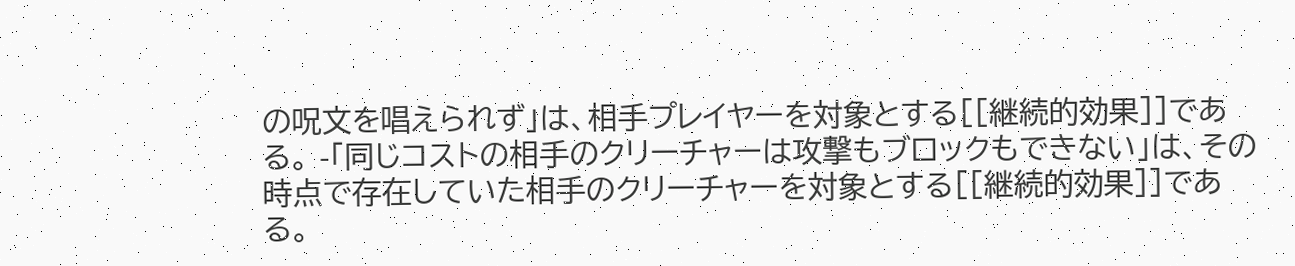の呪文を唱えられず」は、相手プレイヤーを対象とする[[継続的効果]]である。 -「同じコストの相手のクリーチャーは攻撃もブロックもできない」は、その時点で存在していた相手のクリーチャーを対象とする[[継続的効果]]である。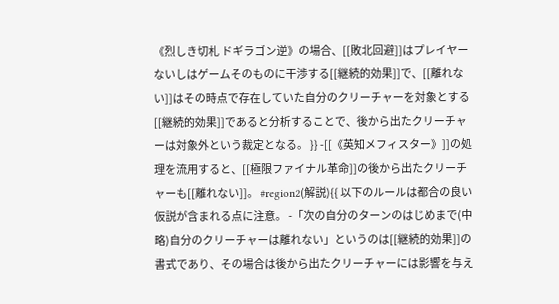《烈しき切札 ドギラゴン逆》の場合、[[敗北回避]]はプレイヤーないしはゲームそのものに干渉する[[継続的効果]]で、[[離れない]]はその時点で存在していた自分のクリーチャーを対象とする[[継続的効果]]であると分析することで、後から出たクリーチャーは対象外という裁定となる。 }} -[[《英知メフィスター》]]の処理を流用すると、[[極限ファイナル革命]]の後から出たクリーチャーも[[離れない]]。 #region2(解説){{ 以下のルールは都合の良い仮説が含まれる点に注意。 -「次の自分のターンのはじめまで(中略)自分のクリーチャーは離れない」というのは[[継続的効果]]の書式であり、その場合は後から出たクリーチャーには影響を与え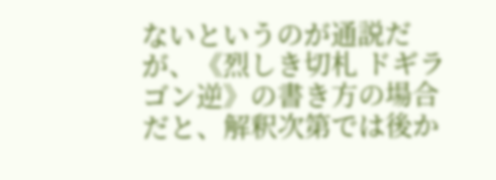ないというのが通説だが、《烈しき切札 ドギラゴン逆》の書き方の場合だと、解釈次第では後か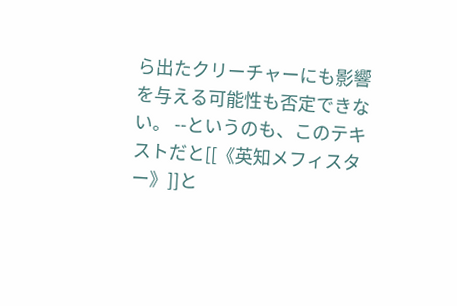ら出たクリーチャーにも影響を与える可能性も否定できない。 --というのも、このテキストだと[[《英知メフィスター》]]と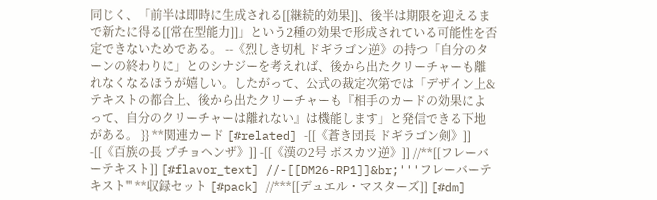同じく、「前半は即時に生成される[[継続的効果]]、後半は期限を迎えるまで新たに得る[[常在型能力]]」という2種の効果で形成されている可能性を否定できないためである。 --《烈しき切札 ドギラゴン逆》の持つ「自分のターンの終わりに」とのシナジーを考えれば、後から出たクリーチャーも離れなくなるほうが嬉しい。したがって、公式の裁定次第では「デザイン上&テキストの都合上、後から出たクリーチャーも『相手のカードの効果によって、自分のクリーチャーは離れない』は機能します」と発信できる下地がある。 }} **関連カード [#related] -[[《蒼き団長 ドギラゴン剣》]] -[[《百族の長 プチョヘンザ》]] -[[《漢の2号 ボスカツ逆》]] //**[[フレーバーテキスト]] [#flavor_text] //-[[DM26-RP1]]&br;'''フレーバーテキスト''' **収録セット [#pack] //***[[デュエル・マスターズ]] [#dm]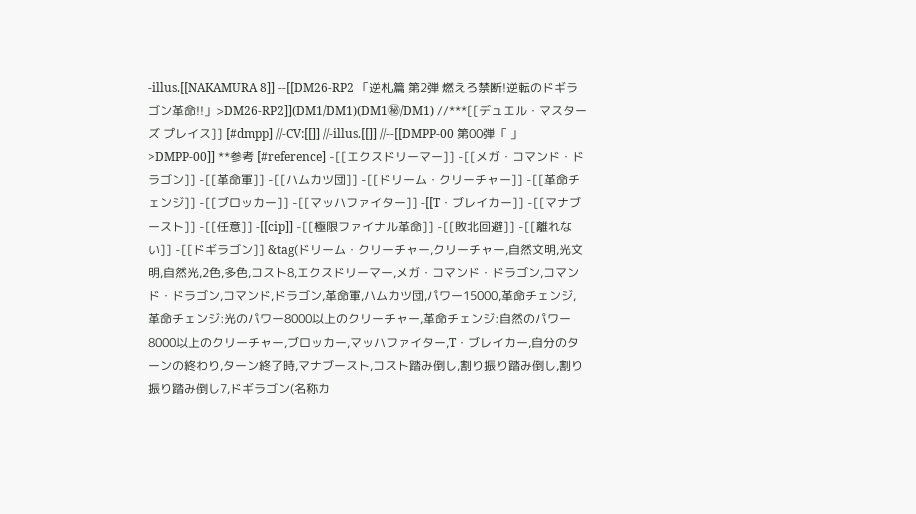-illus.[[NAKAMURA 8]] --[[DM26-RP2 「逆札篇 第2弾 燃えろ禁断!逆転のドギラゴン革命!!」>DM26-RP2]](DM1/DM1)(DM1㊙/DM1) //***[[デュエル・マスターズ プレイス]] [#dmpp] //-CV:[[]] //-illus.[[]] //--[[DMPP-00 第00弾「 」>DMPP-00]] **参考 [#reference] -[[エクスドリーマー]] -[[メガ・コマンド・ドラゴン]] -[[革命軍]] -[[ハムカツ団]] -[[ドリーム・クリーチャー]] -[[革命チェンジ]] -[[ブロッカー]] -[[マッハファイター]] -[[T・ブレイカー]] -[[マナブースト]] -[[任意]] -[[cip]] -[[極限ファイナル革命]] -[[敗北回避]] -[[離れない]] -[[ドギラゴン]] &tag(ドリーム・クリーチャー,クリーチャー,自然文明,光文明,自然光,2色,多色,コスト8,エクスドリーマー,メガ・コマンド・ドラゴン,コマンド・ドラゴン,コマンド,ドラゴン,革命軍,ハムカツ団,パワー15000,革命チェンジ,革命チェンジ:光のパワー8000以上のクリーチャー,革命チェンジ:自然のパワー8000以上のクリーチャー,ブロッカー,マッハファイター,T・ブレイカー,自分のターンの終わり,ターン終了時,マナブースト,コスト踏み倒し,割り振り踏み倒し,割り振り踏み倒し7,ドギラゴン(名称カ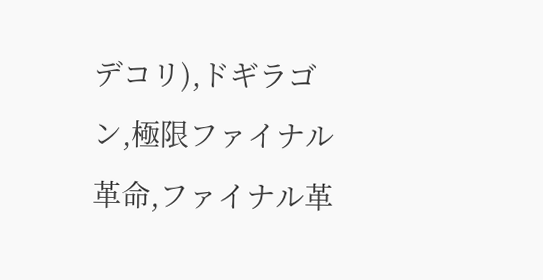デコリ),ドギラゴン,極限ファイナル革命,ファイナル革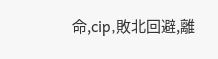命,cip,敗北回避,離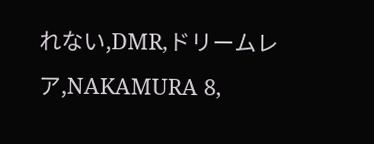れない,DMR,ドリームレア,NAKAMURA 8,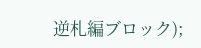逆札編ブロック);